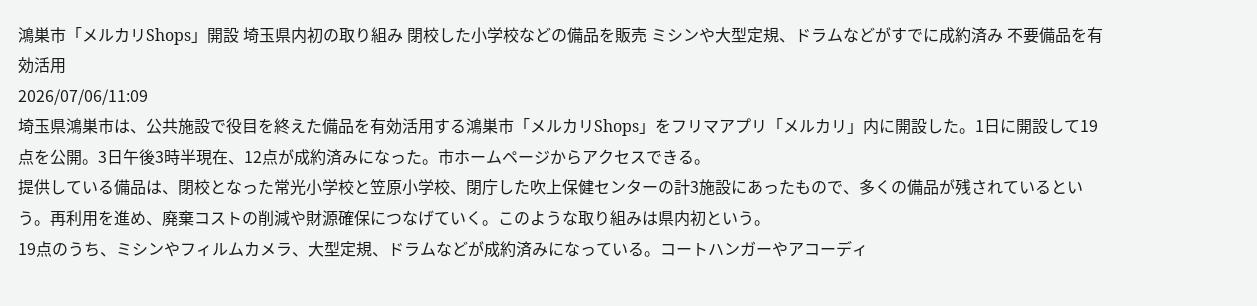鴻巣市「メルカリShops」開設 埼玉県内初の取り組み 閉校した小学校などの備品を販売 ミシンや大型定規、ドラムなどがすでに成約済み 不要備品を有効活用
2026/07/06/11:09
埼玉県鴻巣市は、公共施設で役目を終えた備品を有効活用する鴻巣市「メルカリShops」をフリマアプリ「メルカリ」内に開設した。1日に開設して19点を公開。3日午後3時半現在、12点が成約済みになった。市ホームページからアクセスできる。
提供している備品は、閉校となった常光小学校と笠原小学校、閉庁した吹上保健センターの計3施設にあったもので、多くの備品が残されているという。再利用を進め、廃棄コストの削減や財源確保につなげていく。このような取り組みは県内初という。
19点のうち、ミシンやフィルムカメラ、大型定規、ドラムなどが成約済みになっている。コートハンガーやアコーディ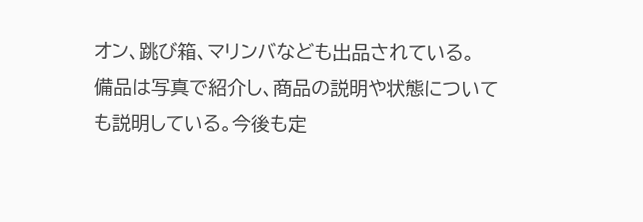オン、跳び箱、マリンバなども出品されている。
備品は写真で紹介し、商品の説明や状態についても説明している。今後も定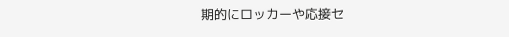期的にロッカーや応接セ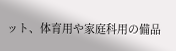ット、体育用や家庭科用の備品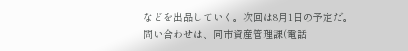などを出品していく。次回は8月1日の予定だ。
問い合わせは、同市資産管理課(電話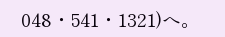048・541・1321)へ。